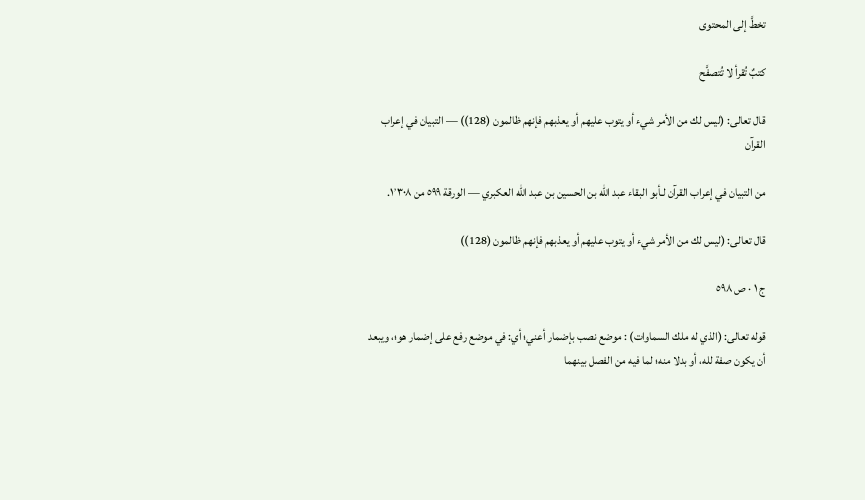تخطَّ إلى المحتوى

كتبٌ تُقرأ لا تُتصفَّح

قال تعالى: (ليس لك من الأمر شيء أو يتوب عليهم أو يعذبهم فإنهم ظالمون (128)) — التبيان في إعراب القرآن

من التبيان في إعراب القرآن لـأبو البقاء عبد الله بن الحسين بن عبد الله العكبري — الورقة ٥٩٩ من ١٬٣٠٨.

قال تعالى: (ليس لك من الأمر شيء أو يتوب عليهم أو يعذبهم فإنهم ظالمون (128))

ج ١ · ص ٥٩٨

قوله تعالى: (الذي له ملك السماوات) : موضع نصب بإضمار أعني؛ أي: في موضع رفع على إضمار هو؛، ويبعد أن يكون صفة لله، أو بدلا منه؛ لما فيه من الفصل بينهما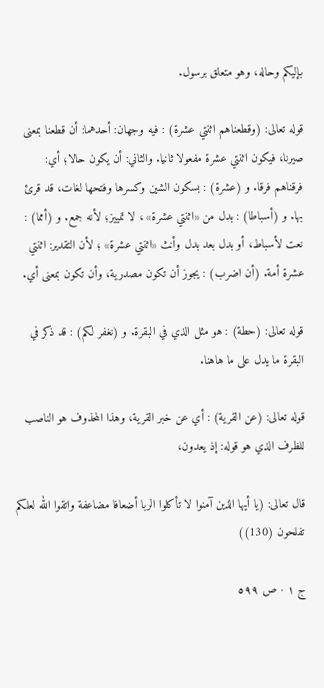بإليكم وحاله، وهو متعلق برسول.

قوله تعالى: (وقطعناهم اثنتي عشرة) : فيه وجهان: أحدهما: أن قطعنا بمعنى صيرنا، فيكون اثنتي عشرة مفعولا ثانيا. والثاني: أن يكون حالا؛ أي: فرقناهم فرقا. و (عشرة) : بسكون الشين وكسرها وفتحها لغات، قد قرئ بها. و (أسباطا) : بدل من «اثنتي عشرة» ، لا تمييز؛ لأنه جمع. و (أمما) : نعت لأسباط، أو بدل بعد بدل وأنث «اثنتي عشرة» ؛ لأن التقدير: اثنتي عشرة أمة. (أن اضرب) : يجوز أن تكون مصدرية، وأن تكون بمعنى أي.

قوله تعالى: (حطة) : هو مثل الذي في البقرة. و (نغفر لكم) : قد ذكر في البقرة ما يدل على ما هاهنا.

قوله تعالى: (عن القرية) : أي عن خبر القرية، وهذا المحذوف هو الناصب للظرف الذي هو قوله: إذ يعدون،

قال تعالى: (يا أيها الذين آمنوا لا تأكلوا الربا أضعافا مضاعفة واتقوا الله لعلكم تفلحون (130))

ج ١ · ص ٥٩٩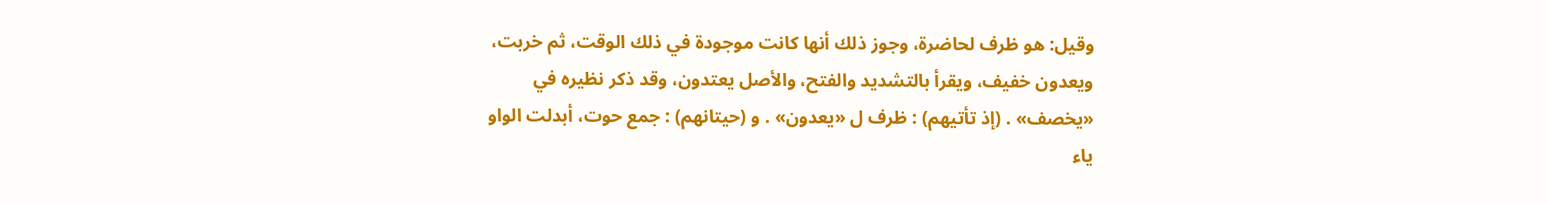وقيل: هو ظرف لحاضرة، وجوز ذلك أنها كانت موجودة في ذلك الوقت، ثم خربت، ويعدون خفيف، ويقرأ بالتشديد والفتح، والأصل يعتدون، وقد ذكر نظيره في «يخصف» . (إذ تأتيهم) : ظرف ل «يعدون» . و (حيتانهم) : جمع حوت، أبدلت الواو ياء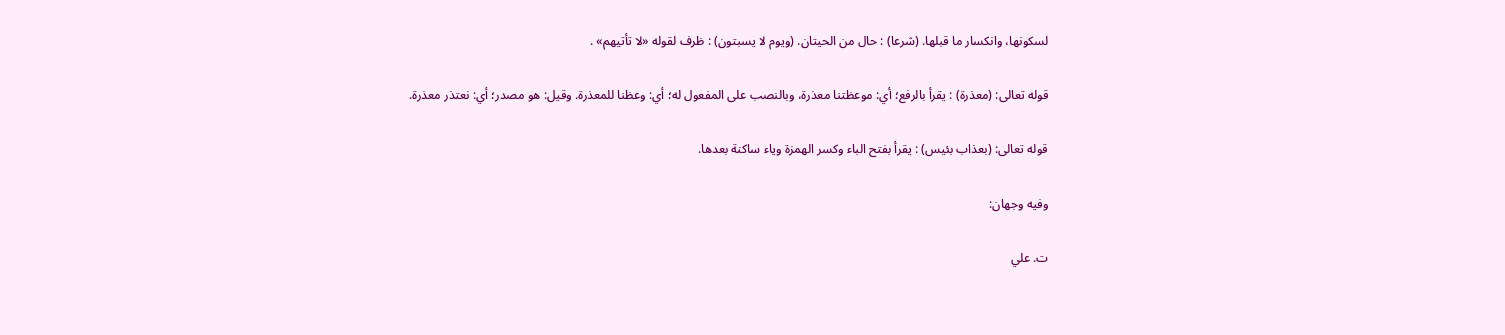لسكونها، وانكسار ما قبلها. (شرعا) : حال من الحيتان. (ويوم لا يسبتون) : ظرف لقوله «لا تأتيهم» .

قوله تعالى: (معذرة) : يقرأ بالرفع؛ أي: موعظتنا معذرة، وبالنصب على المفعول له؛ أي: وعظنا للمعذرة. وقيل: هو مصدر؛ أي: نعتذر معذرة.

قوله تعالى: (بعذاب بئيس) : يقرأ بفتح الباء وكسر الهمزة وياء ساكنة بعدها.

وفيه وجهان:

ت. علي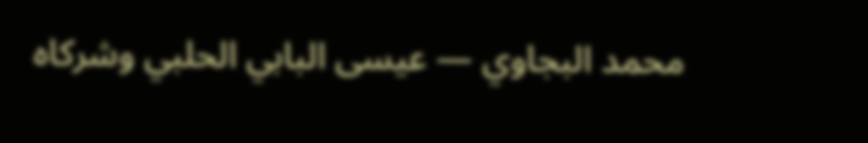محمد البجاوي — عيسى البابي الحلبي وشركاه